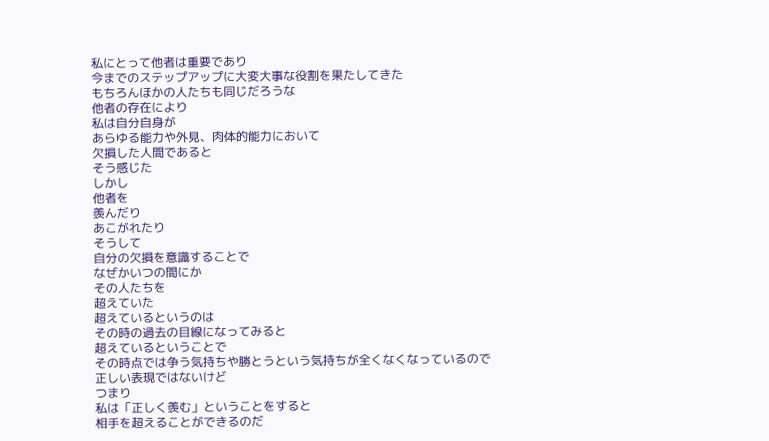私にとって他者は重要であり
今までのステップアップに大変大事な役割を果たしてきた
もちろんほかの人たちも同じだろうな
他者の存在により
私は自分自身が
あらゆる能力や外見、肉体的能力において
欠損した人間であると
そう感じた
しかし
他者を
羨んだり
あこがれたり
そうして
自分の欠損を意識することで
なぜかいつの間にか
その人たちを
超えていた
超えているというのは
その時の過去の目線になってみると
超えているということで
その時点では争う気持ちや勝とうという気持ちが全くなくなっているので
正しい表現ではないけど
つまり
私は「正しく羨む」ということをすると
相手を超えることができるのだ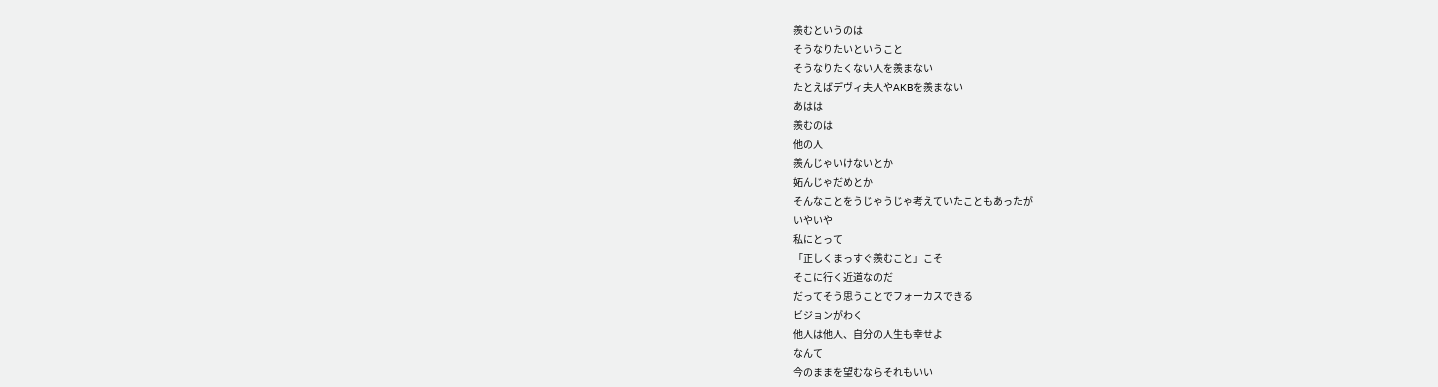羨むというのは
そうなりたいということ
そうなりたくない人を羨まない
たとえばデヴィ夫人やAKBを羨まない
あはは
羨むのは
他の人
羨んじゃいけないとか
妬んじゃだめとか
そんなことをうじゃうじゃ考えていたこともあったが
いやいや
私にとって
「正しくまっすぐ羨むこと」こそ
そこに行く近道なのだ
だってそう思うことでフォーカスできる
ビジョンがわく
他人は他人、自分の人生も幸せよ
なんて
今のままを望むならそれもいい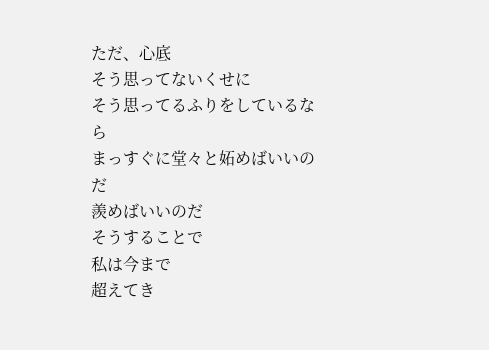ただ、心底
そう思ってないくせに
そう思ってるふりをしているなら
まっすぐに堂々と妬めばいいのだ
羨めばいいのだ
そうすることで
私は今まで
超えてき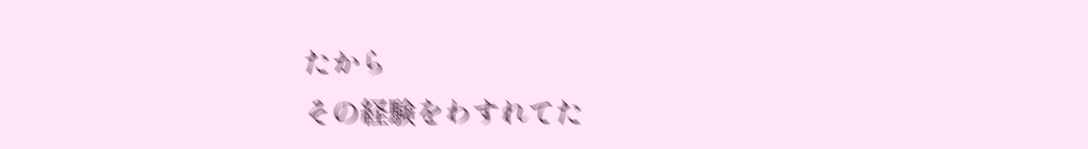たから
その経験をわすれてた